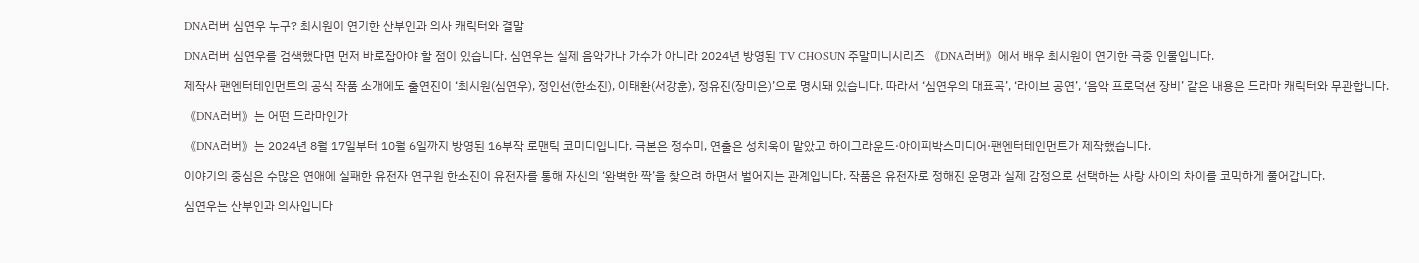DNA러버 심연우 누구? 최시원이 연기한 산부인과 의사 캐릭터와 결말

DNA러버 심연우를 검색했다면 먼저 바로잡아야 할 점이 있습니다. 심연우는 실제 음악가나 가수가 아니라 2024년 방영된 TV CHOSUN 주말미니시리즈 《DNA러버》에서 배우 최시원이 연기한 극중 인물입니다.

제작사 팬엔터테인먼트의 공식 작품 소개에도 출연진이 ‘최시원(심연우), 정인선(한소진), 이태환(서강훈), 정유진(장미은)’으로 명시돼 있습니다. 따라서 ‘심연우의 대표곡’, ‘라이브 공연’, ‘음악 프로덕션 장비’ 같은 내용은 드라마 캐릭터와 무관합니다.

《DNA러버》는 어떤 드라마인가

《DNA러버》는 2024년 8월 17일부터 10월 6일까지 방영된 16부작 로맨틱 코미디입니다. 극본은 정수미, 연출은 성치욱이 맡았고 하이그라운드·아이피박스미디어·팬엔터테인먼트가 제작했습니다.

이야기의 중심은 수많은 연애에 실패한 유전자 연구원 한소진이 유전자를 통해 자신의 ‘완벽한 짝’을 찾으려 하면서 벌어지는 관계입니다. 작품은 유전자로 정해진 운명과 실제 감정으로 선택하는 사랑 사이의 차이를 코믹하게 풀어갑니다.

심연우는 산부인과 의사입니다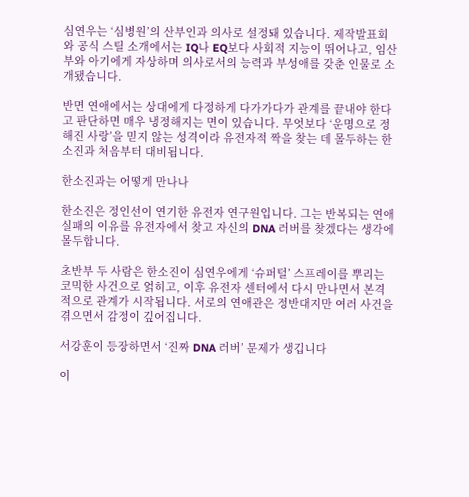심연우는 ‘심병원’의 산부인과 의사로 설정돼 있습니다. 제작발표회와 공식 스틸 소개에서는 IQ나 EQ보다 사회적 지능이 뛰어나고, 임산부와 아기에게 자상하며 의사로서의 능력과 부성애를 갖춘 인물로 소개됐습니다.

반면 연애에서는 상대에게 다정하게 다가가다가 관계를 끝내야 한다고 판단하면 매우 냉정해지는 면이 있습니다. 무엇보다 ‘운명으로 정해진 사랑’을 믿지 않는 성격이라 유전자적 짝을 찾는 데 몰두하는 한소진과 처음부터 대비됩니다.

한소진과는 어떻게 만나나

한소진은 정인선이 연기한 유전자 연구원입니다. 그는 반복되는 연애 실패의 이유를 유전자에서 찾고 자신의 DNA 러버를 찾겠다는 생각에 몰두합니다.

초반부 두 사람은 한소진이 심연우에게 ‘슈퍼털’ 스프레이를 뿌리는 코믹한 사건으로 얽히고, 이후 유전자 센터에서 다시 만나면서 본격적으로 관계가 시작됩니다. 서로의 연애관은 정반대지만 여러 사건을 겪으면서 감정이 깊어집니다.

서강훈이 등장하면서 ‘진짜 DNA 러버’ 문제가 생깁니다

이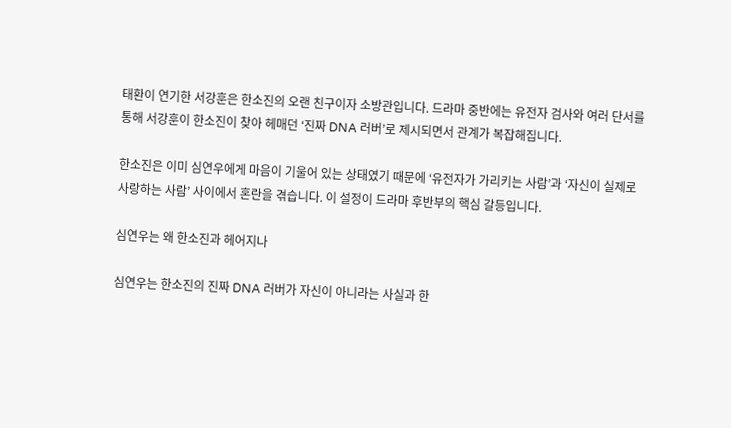태환이 연기한 서강훈은 한소진의 오랜 친구이자 소방관입니다. 드라마 중반에는 유전자 검사와 여러 단서를 통해 서강훈이 한소진이 찾아 헤매던 ‘진짜 DNA 러버’로 제시되면서 관계가 복잡해집니다.

한소진은 이미 심연우에게 마음이 기울어 있는 상태였기 때문에 ‘유전자가 가리키는 사람’과 ‘자신이 실제로 사랑하는 사람’ 사이에서 혼란을 겪습니다. 이 설정이 드라마 후반부의 핵심 갈등입니다.

심연우는 왜 한소진과 헤어지나

심연우는 한소진의 진짜 DNA 러버가 자신이 아니라는 사실과 한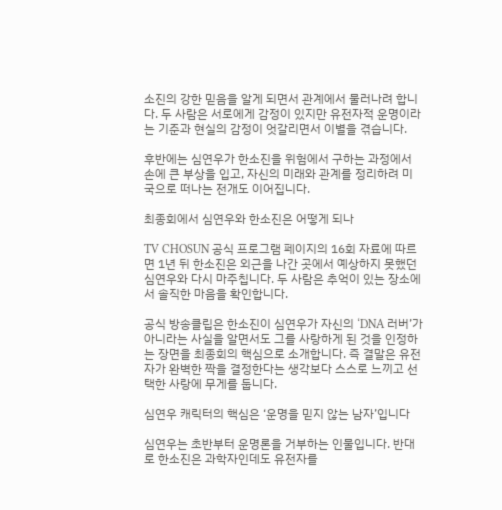소진의 강한 믿음을 알게 되면서 관계에서 물러나려 합니다. 두 사람은 서로에게 감정이 있지만 유전자적 운명이라는 기준과 현실의 감정이 엇갈리면서 이별을 겪습니다.

후반에는 심연우가 한소진을 위험에서 구하는 과정에서 손에 큰 부상을 입고, 자신의 미래와 관계를 정리하려 미국으로 떠나는 전개도 이어집니다.

최종회에서 심연우와 한소진은 어떻게 되나

TV CHOSUN 공식 프로그램 페이지의 16회 자료에 따르면 1년 뒤 한소진은 외근을 나간 곳에서 예상하지 못했던 심연우와 다시 마주칩니다. 두 사람은 추억이 있는 장소에서 솔직한 마음을 확인합니다.

공식 방송클립은 한소진이 심연우가 자신의 ‘DNA 러버’가 아니라는 사실을 알면서도 그를 사랑하게 된 것을 인정하는 장면을 최종회의 핵심으로 소개합니다. 즉 결말은 유전자가 완벽한 짝을 결정한다는 생각보다 스스로 느끼고 선택한 사랑에 무게를 둡니다.

심연우 캐릭터의 핵심은 ‘운명을 믿지 않는 남자’입니다

심연우는 초반부터 운명론을 거부하는 인물입니다. 반대로 한소진은 과학자인데도 유전자를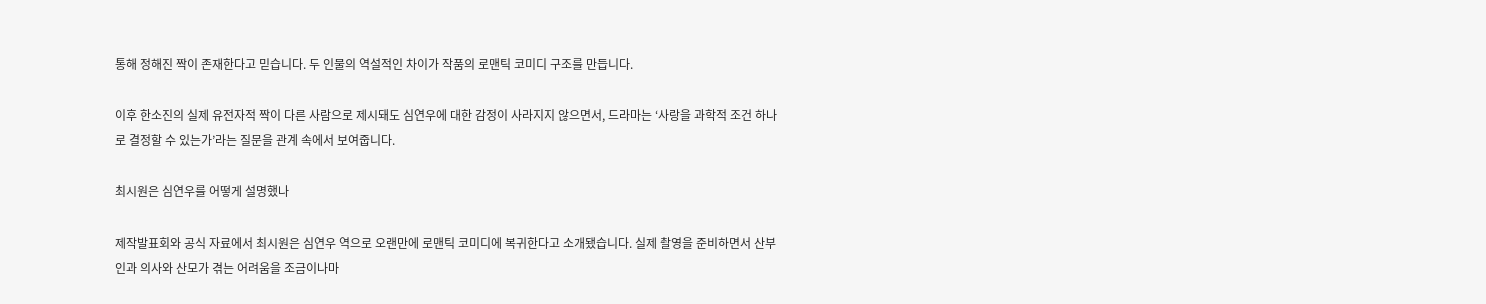통해 정해진 짝이 존재한다고 믿습니다. 두 인물의 역설적인 차이가 작품의 로맨틱 코미디 구조를 만듭니다.

이후 한소진의 실제 유전자적 짝이 다른 사람으로 제시돼도 심연우에 대한 감정이 사라지지 않으면서, 드라마는 ‘사랑을 과학적 조건 하나로 결정할 수 있는가’라는 질문을 관계 속에서 보여줍니다.

최시원은 심연우를 어떻게 설명했나

제작발표회와 공식 자료에서 최시원은 심연우 역으로 오랜만에 로맨틱 코미디에 복귀한다고 소개됐습니다. 실제 촬영을 준비하면서 산부인과 의사와 산모가 겪는 어려움을 조금이나마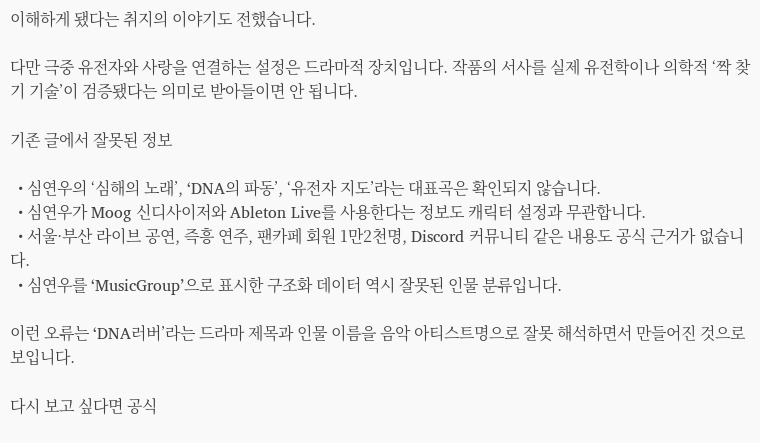이해하게 됐다는 취지의 이야기도 전했습니다.

다만 극중 유전자와 사랑을 연결하는 설정은 드라마적 장치입니다. 작품의 서사를 실제 유전학이나 의학적 ‘짝 찾기 기술’이 검증됐다는 의미로 받아들이면 안 됩니다.

기존 글에서 잘못된 정보

  • 심연우의 ‘심해의 노래’, ‘DNA의 파동’, ‘유전자 지도’라는 대표곡은 확인되지 않습니다.
  • 심연우가 Moog 신디사이저와 Ableton Live를 사용한다는 정보도 캐릭터 설정과 무관합니다.
  • 서울·부산 라이브 공연, 즉흥 연주, 팬카페 회원 1만2천명, Discord 커뮤니티 같은 내용도 공식 근거가 없습니다.
  • 심연우를 ‘MusicGroup’으로 표시한 구조화 데이터 역시 잘못된 인물 분류입니다.

이런 오류는 ‘DNA러버’라는 드라마 제목과 인물 이름을 음악 아티스트명으로 잘못 해석하면서 만들어진 것으로 보입니다.

다시 보고 싶다면 공식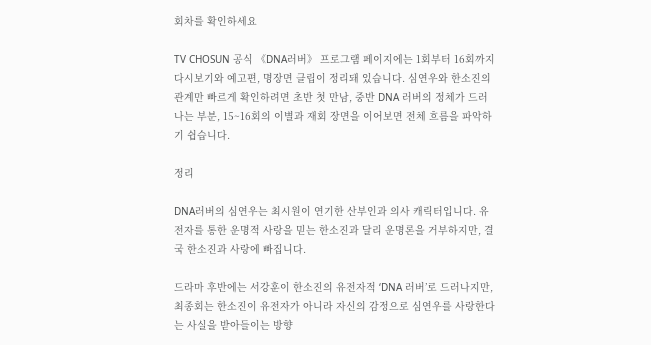회차를 확인하세요

TV CHOSUN 공식 《DNA러버》 프로그램 페이지에는 1회부터 16회까지 다시보기와 예고편, 명장면 클립이 정리돼 있습니다. 심연우와 한소진의 관계만 빠르게 확인하려면 초반 첫 만남, 중반 DNA 러버의 정체가 드러나는 부분, 15~16회의 이별과 재회 장면을 이어보면 전체 흐름을 파악하기 쉽습니다.

정리

DNA러버의 심연우는 최시원이 연기한 산부인과 의사 캐릭터입니다. 유전자를 통한 운명적 사랑을 믿는 한소진과 달리 운명론을 거부하지만, 결국 한소진과 사랑에 빠집니다.

드라마 후반에는 서강훈이 한소진의 유전자적 ‘DNA 러버’로 드러나지만, 최종회는 한소진이 유전자가 아니라 자신의 감정으로 심연우를 사랑한다는 사실을 받아들이는 방향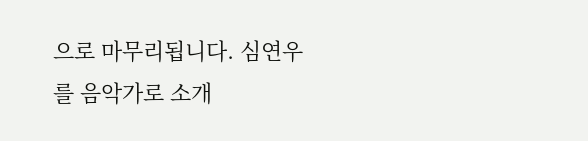으로 마무리됩니다. 심연우를 음악가로 소개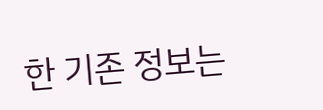한 기존 정보는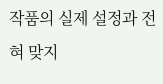작품의 실제 설정과 전혀 맞지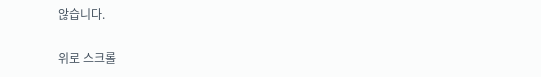않습니다.

위로 스크롤